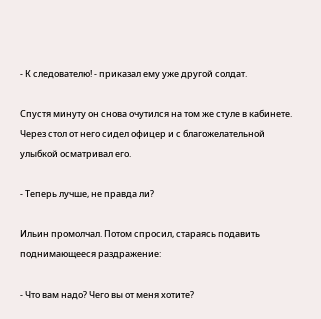- К следователю! - приказал ему уже другой солдат.

Спустя минуту он снова очутился на том же стуле в кабинете. Через стол от него сидел офицер и с благожелательной улыбкой осматривал его.

- Теперь лучше, не правда ли?

Ильин промолчал. Потом спросил, стараясь подавить поднимающееся раздражение:

- Что вам надо? Чего вы от меня хотите?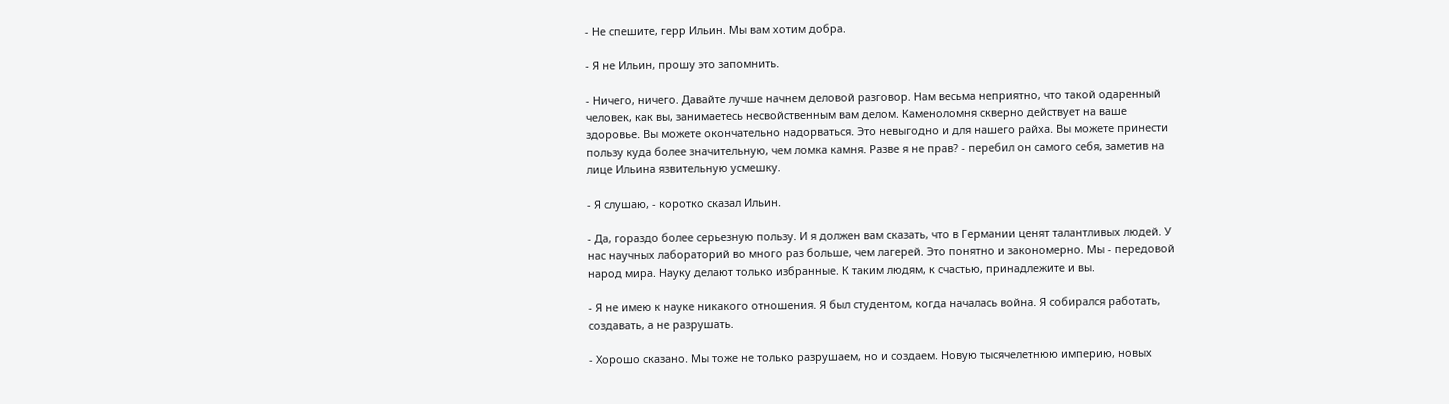- Не спешите, герр Ильин. Мы вам хотим добра.

- Я не Ильин, прошу это запомнить.

- Ничего, ничего. Давайте лучше начнем деловой разговор. Нам весьма неприятно, что такой одаренный человек, как вы, занимаетесь несвойственным вам делом. Каменоломня скверно действует на ваше здоровье. Вы можете окончательно надорваться. Это невыгодно и для нашего райха. Вы можете принести пользу куда более значительную, чем ломка камня. Разве я не прав? - перебил он самого себя, заметив на лице Ильина язвительную усмешку.

- Я слушаю, - коротко сказал Ильин.

- Да, гораздо более серьезную пользу. И я должен вам сказать, что в Германии ценят талантливых людей. У нас научных лабораторий во много раз больше, чем лагерей. Это понятно и закономерно. Мы - передовой народ мира. Науку делают только избранные. К таким людям, к счастью, принадлежите и вы.

- Я не имею к науке никакого отношения. Я был студентом, когда началась война. Я собирался работать, создавать, а не разрушать.

- Хорошо сказано. Мы тоже не только разрушаем, но и создаем. Новую тысячелетнюю империю, новых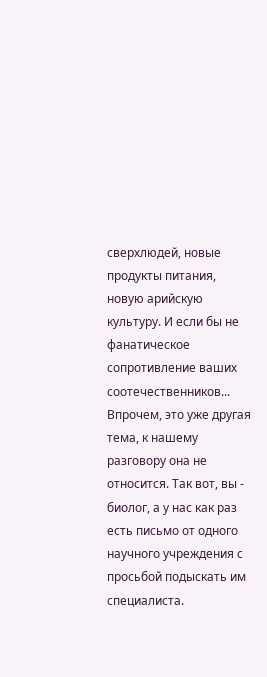сверхлюдей, новые продукты питания, новую арийскую культуру. И если бы не фанатическое сопротивление ваших соотечественников... Впрочем, это уже другая тема, к нашему разговору она не относится. Так вот, вы - биолог, а у нас как раз есть письмо от одного научного учреждения с просьбой подыскать им специалиста.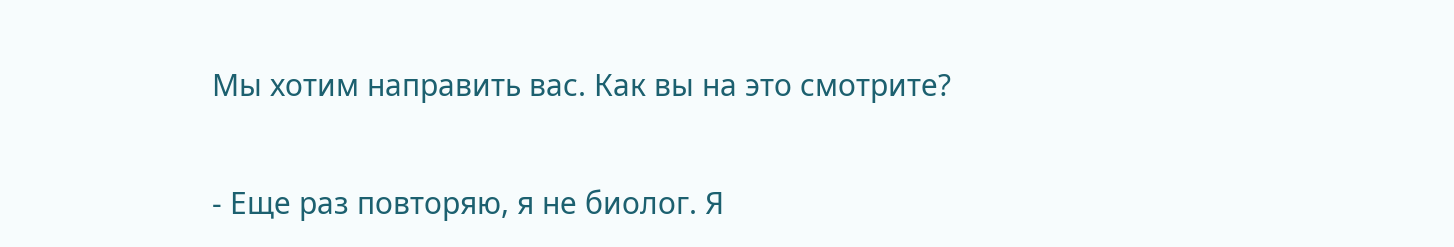Мы хотим направить вас. Как вы на это смотрите?

- Еще раз повторяю, я не биолог. Я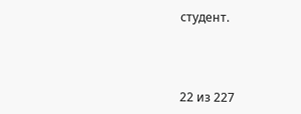студент.



22 из 227